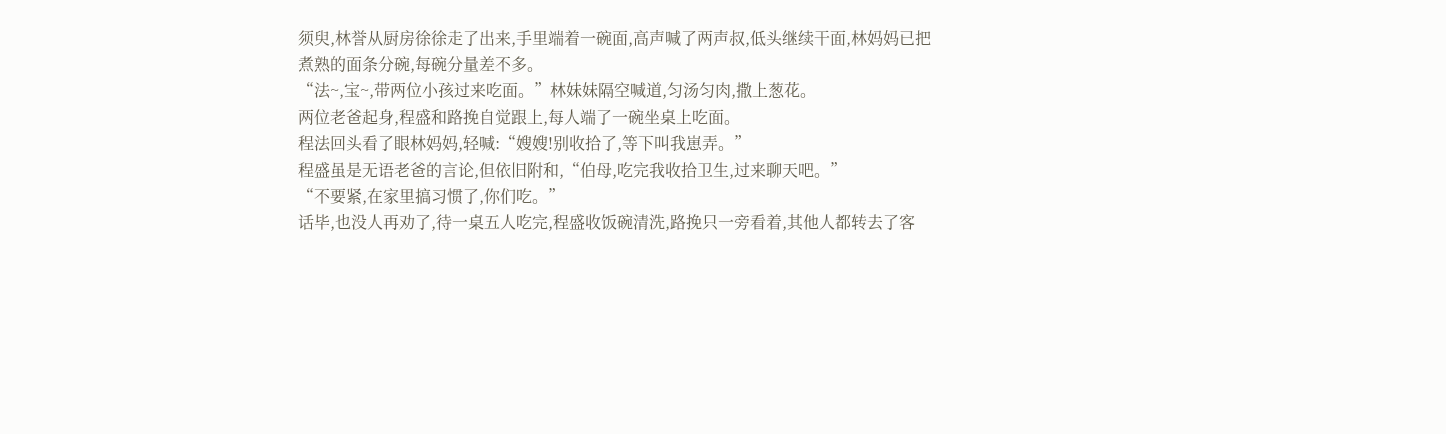须臾,林誉从厨房徐徐走了出来,手里端着一碗面,高声喊了两声叔,低头继续干面,林妈妈已把煮熟的面条分碗,每碗分量差不多。
“法~,宝~,带两位小孩过来吃面。”林妹妹隔空喊道,匀汤匀肉,撒上葱花。
两位老爸起身,程盛和路挽自觉跟上,每人端了一碗坐桌上吃面。
程法回头看了眼林妈妈,轻喊:“嫂嫂!别收拾了,等下叫我崽弄。”
程盛虽是无语老爸的言论,但依旧附和,“伯母,吃完我收拾卫生,过来聊天吧。”
“不要紧,在家里搞习惯了,你们吃。”
话毕,也没人再劝了,待一桌五人吃完,程盛收饭碗清洗,路挽只一旁看着,其他人都转去了客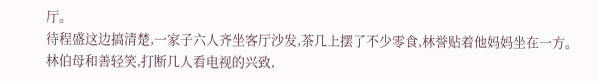厅。
待程盛这边搞清楚,一家子六人齐坐客厅沙发,茶几上摆了不少零食,林誉贴着他妈妈坐在一方。
林伯母和善轻笑,打断几人看电视的兴致,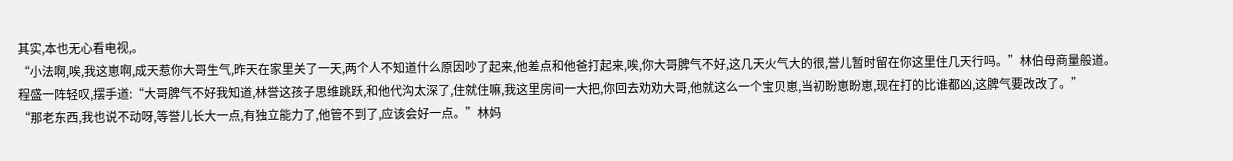其实,本也无心看电视,。
“小法啊,唉,我这崽啊,成天惹你大哥生气,昨天在家里关了一天,两个人不知道什么原因吵了起来,他差点和他爸打起来,唉,你大哥脾气不好,这几天火气大的很,誉儿暂时留在你这里住几天行吗。”林伯母商量般道。
程盛一阵轻叹,摆手道:“大哥脾气不好我知道,林誉这孩子思维跳跃,和他代沟太深了,住就住嘛,我这里房间一大把,你回去劝劝大哥,他就这么一个宝贝崽,当初盼崽盼崽,现在打的比谁都凶,这脾气要改改了。”
“那老东西,我也说不动呀,等誉儿长大一点,有独立能力了,他管不到了,应该会好一点。”林妈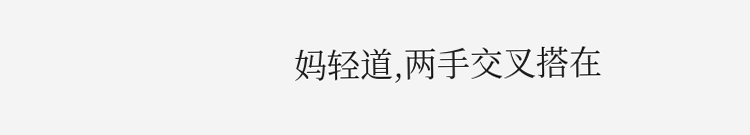妈轻道,两手交叉搭在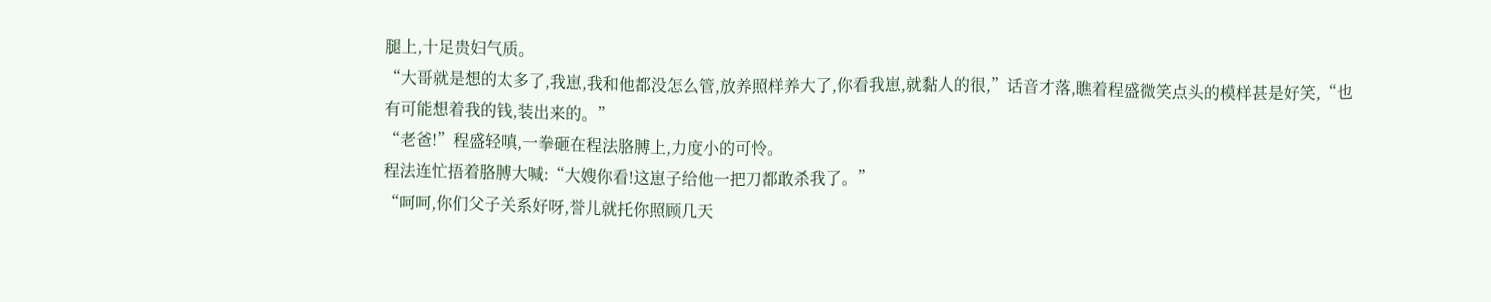腿上,十足贵妇气质。
“大哥就是想的太多了,我崽,我和他都没怎么管,放养照样养大了,你看我崽,就黏人的很,”话音才落,瞧着程盛微笑点头的模样甚是好笑,“也有可能想着我的钱,装出来的。”
“老爸!”程盛轻嗔,一拳砸在程法胳膊上,力度小的可怜。
程法连忙捂着胳膊大喊:“大嫂你看!这崽子给他一把刀都敢杀我了。”
“呵呵,你们父子关系好呀,誉儿就托你照顾几天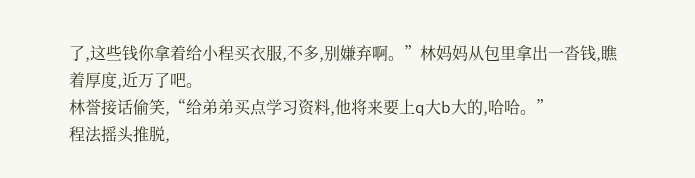了,这些钱你拿着给小程买衣服,不多,别嫌弃啊。”林妈妈从包里拿出一沓钱,瞧着厚度,近万了吧。
林誉接话偷笑,“给弟弟买点学习资料,他将来要上q大b大的,哈哈。”
程法摇头推脱,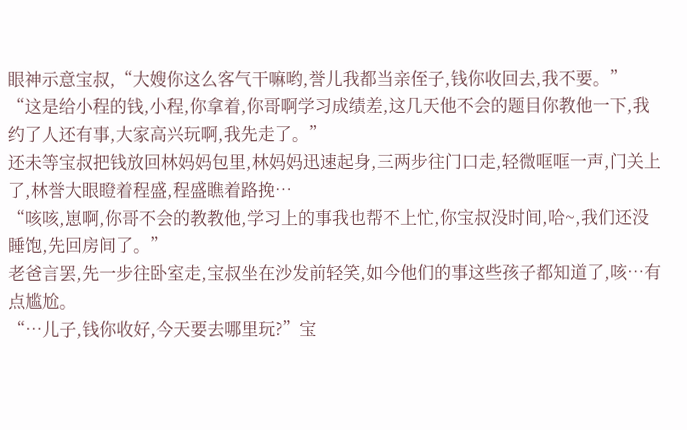眼神示意宝叔,“大嫂你这么客气干嘛哟,誉儿我都当亲侄子,钱你收回去,我不要。”
“这是给小程的钱,小程,你拿着,你哥啊学习成绩差,这几天他不会的题目你教他一下,我约了人还有事,大家高兴玩啊,我先走了。”
还未等宝叔把钱放回林妈妈包里,林妈妈迅速起身,三两步往门口走,轻微哐哐一声,门关上了,林誉大眼瞪着程盛,程盛瞧着路挽…
“咳咳,崽啊,你哥不会的教教他,学习上的事我也帮不上忙,你宝叔没时间,哈~,我们还没睡饱,先回房间了。”
老爸言罢,先一步往卧室走,宝叔坐在沙发前轻笑,如今他们的事这些孩子都知道了,咳…有点尴尬。
“…儿子,钱你收好,今天要去哪里玩?”宝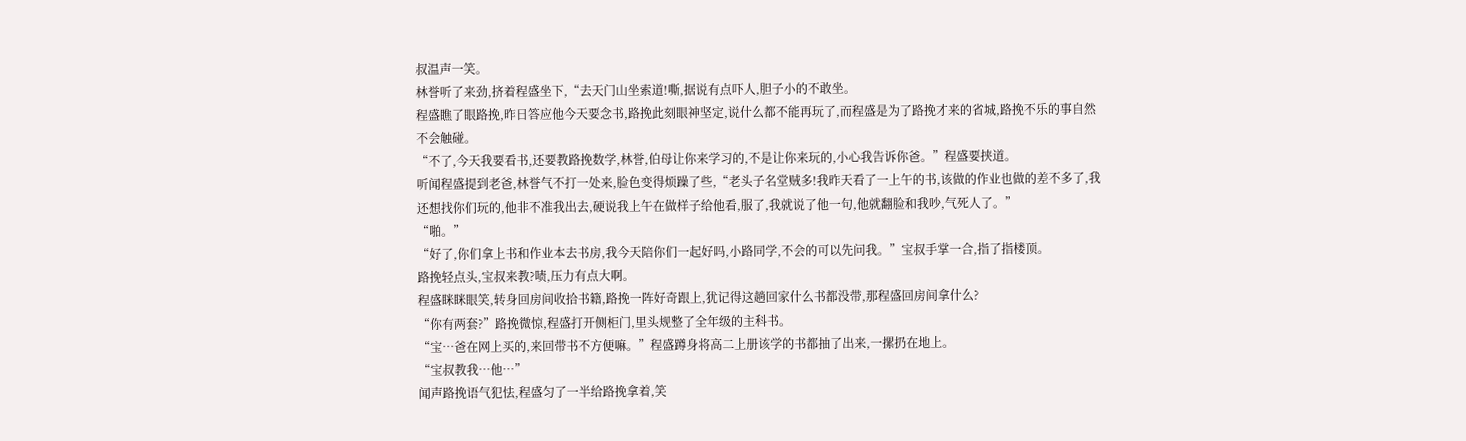叔温声一笑。
林誉听了来劲,挤着程盛坐下,“去天门山坐索道!嘶,据说有点吓人,胆子小的不敢坐。
程盛瞧了眼路挽,昨日答应他今天要念书,路挽此刻眼神坚定,说什么都不能再玩了,而程盛是为了路挽才来的省城,路挽不乐的事自然不会触碰。
“不了,今天我要看书,还要教路挽数学,林誉,伯母让你来学习的,不是让你来玩的,小心我告诉你爸。”程盛要挟道。
听闻程盛提到老爸,林誉气不打一处来,脸色变得烦躁了些,“老头子名堂贼多!我昨天看了一上午的书,该做的作业也做的差不多了,我还想找你们玩的,他非不准我出去,硬说我上午在做样子给他看,服了,我就说了他一句,他就翻脸和我吵,气死人了。”
“啪。”
“好了,你们拿上书和作业本去书房,我今天陪你们一起好吗,小路同学,不会的可以先问我。”宝叔手掌一合,指了指楼顶。
路挽轻点头,宝叔来教?啧,压力有点大啊。
程盛眯眯眼笑,转身回房间收拾书籍,路挽一阵好奇跟上,犹记得这趟回家什么书都没带,那程盛回房间拿什么?
“你有两套?”路挽微惊,程盛打开侧柜门,里头规整了全年级的主科书。
“宝…爸在网上买的,来回带书不方便嘛。”程盛蹲身将高二上册该学的书都抽了出来,一摞扔在地上。
“宝叔教我…他…”
闻声路挽语气犯怯,程盛匀了一半给路挽拿着,笑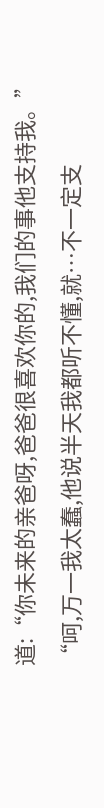道:“你未来的亲爸呀,爸爸很喜欢你的,我们的事他支持我。”
“呵,万一我太蠢,他说半天我都听不懂,就…不一定支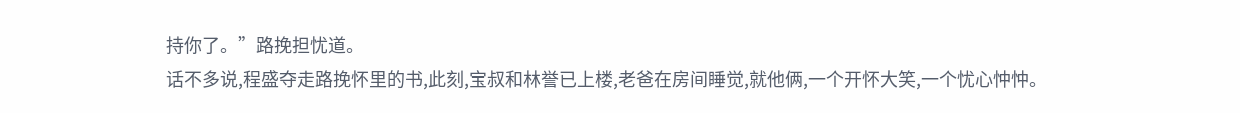持你了。”路挽担忧道。
话不多说,程盛夺走路挽怀里的书,此刻,宝叔和林誉已上楼,老爸在房间睡觉,就他俩,一个开怀大笑,一个忧心忡忡。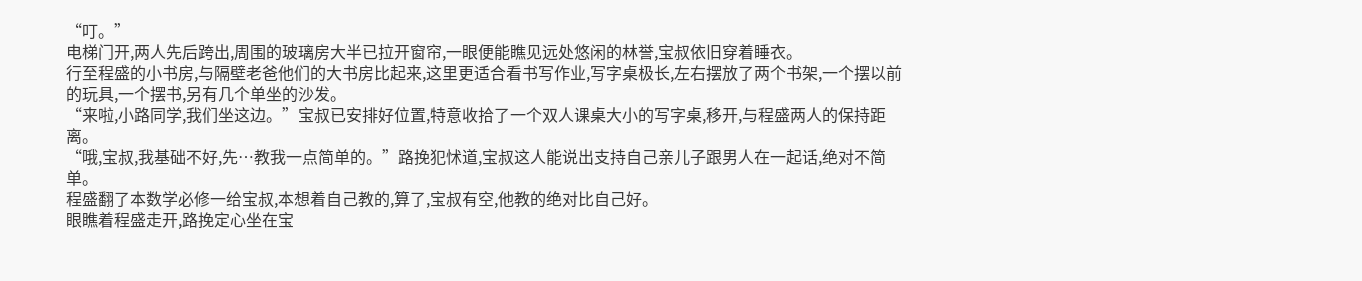“叮。”
电梯门开,两人先后跨出,周围的玻璃房大半已拉开窗帘,一眼便能瞧见远处悠闲的林誉,宝叔依旧穿着睡衣。
行至程盛的小书房,与隔壁老爸他们的大书房比起来,这里更适合看书写作业,写字桌极长,左右摆放了两个书架,一个摆以前的玩具,一个摆书,另有几个单坐的沙发。
“来啦,小路同学,我们坐这边。”宝叔已安排好位置,特意收拾了一个双人课桌大小的写字桌,移开,与程盛两人的保持距离。
“哦,宝叔,我基础不好,先…教我一点简单的。”路挽犯怵道,宝叔这人能说出支持自己亲儿子跟男人在一起话,绝对不简单。
程盛翻了本数学必修一给宝叔,本想着自己教的,算了,宝叔有空,他教的绝对比自己好。
眼瞧着程盛走开,路挽定心坐在宝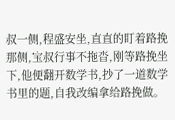叔一侧,程盛安坐,直直的盯着路挽那侧,宝叔行事不拖沓,刚等路挽坐下,他便翻开数学书,抄了一道数学书里的题,自我改编拿给路挽做。